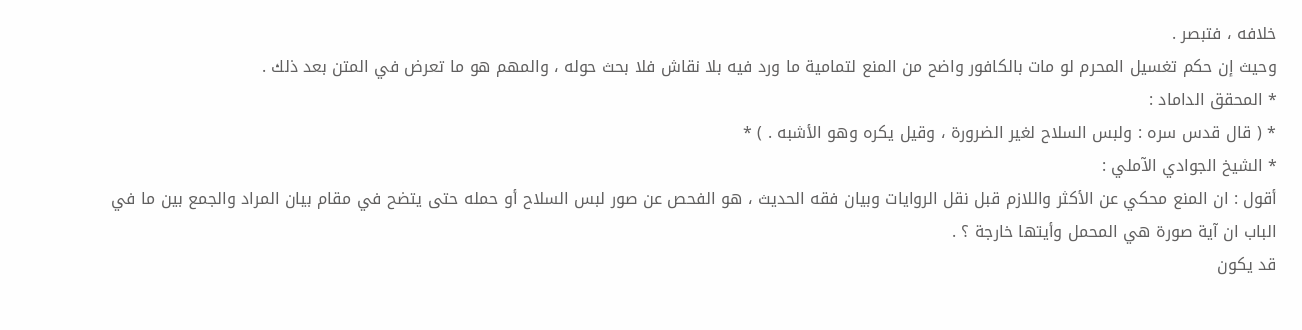خلافه ، فتبصر .
وحيث إن حكم تغسيل المحرم لو مات بالكافور واضح من المنع لتمامية ما ورد فيه بلا نقاش فلا بحث حوله ، والمهم هو ما تعرض في المتن بعد ذلك .
* المحقق الداماد :
* ( قال قدس سره : ولبس السلاح لغير الضرورة ، وقيل يكره وهو الأشبه . ) *
* الشيخ الجوادي الآملي :
أقول : ان المنع محكي عن الأكثر واللازم قبل نقل الروايات وبيان فقه الحديث ، هو الفحص عن صور لبس السلاح أو حمله حتى يتضح في مقام بيان المراد والجمع بين ما في الباب ان آية صورة هي المحمل وأيتها خارجة ؟ .
قد يكون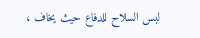لبس السلاح للدفاع حيث يخاف ،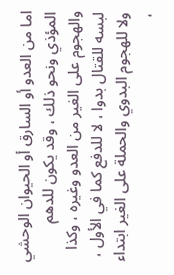اما من العدو أو السارق أو الحيوان الوحشي المؤذي ونحو ذلك ، وقد يكون للدهم والهجوم على الغير من العدو وغيره ، وكذا لبسه للقتال بدوا ، لا للدفع كما في الأول ، ولا للهجوم البدوي والحملة على الغير ابتداء ،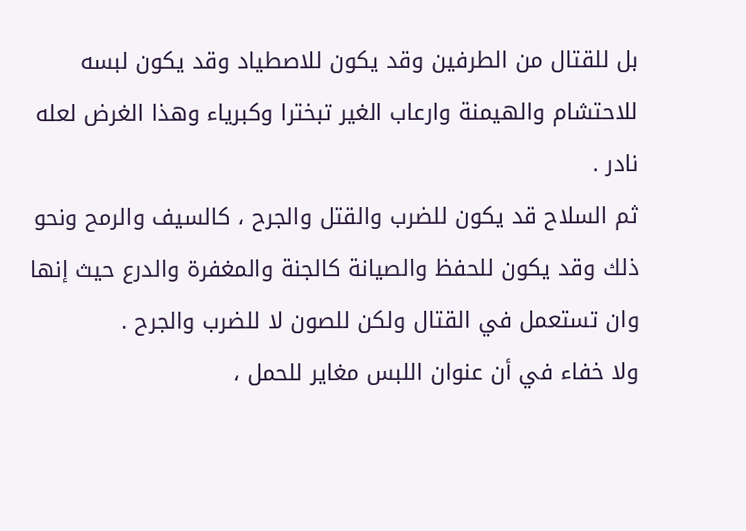بل للقتال من الطرفين وقد يكون للاصطياد وقد يكون لبسه للاحتشام والهيمنة وارعاب الغير تبخترا وكبرياء وهذا الغرض لعله نادر .
ثم السلاح قد يكون للضرب والقتل والجرح ، كالسيف والرمح ونحو ذلك وقد يكون للحفظ والصيانة كالجنة والمغفرة والدرع حيث إنها وان تستعمل في القتال ولكن للصون لا للضرب والجرح .
ولا خفاء في أن عنوان اللبس مغاير للحمل ،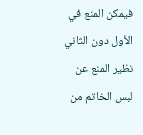فيمكن المنع في الأول دون الثاني نظير المنع عن لبس الخاتم من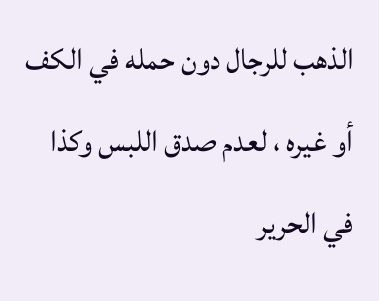الذهب للرجال دون حمله في الكف أو غيره ، لعدم صدق اللبس وكذا في الحرير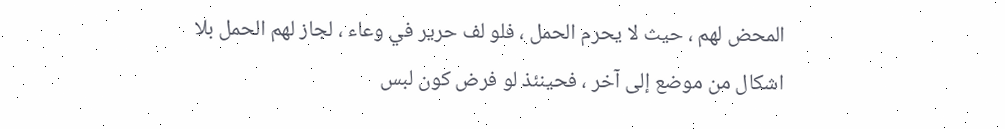المحض لهم ، حيث لا يحرم الحمل ، فلو لف حرير في وعاء ، لجاز لهم الحمل بلا اشكال من موضع إلى آخر ، فحينئذ لو فرض كون لبس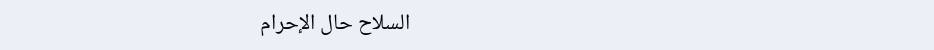السلاح حال الإحرام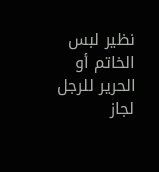نظير لبس الخاتم أو الحرير للرجل لجاز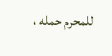للمحرم حمله ،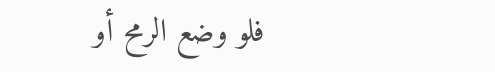فلو وضع الرمح أو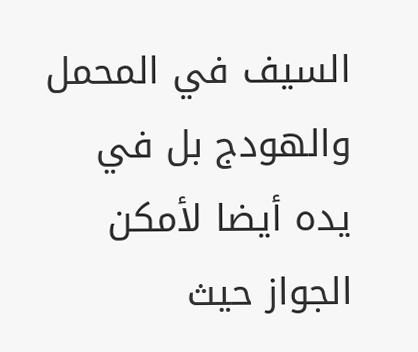السيف في المحمل والهودج بل في يده أيضا لأمكن الجواز حيث